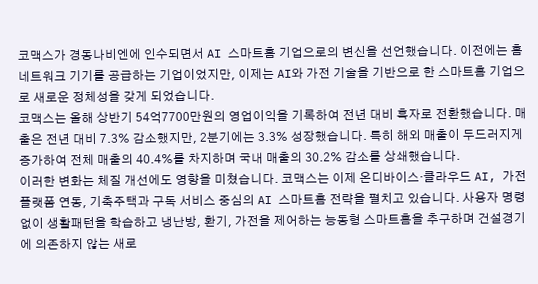코맥스가 경동나비엔에 인수되면서 AI 스마트홈 기업으로의 변신을 선언했습니다. 이전에는 홈네트워크 기기를 공급하는 기업이었지만, 이제는 AI와 가전 기술을 기반으로 한 스마트홈 기업으로 새로운 정체성을 갖게 되었습니다.
코맥스는 올해 상반기 54억7700만원의 영업이익을 기록하여 전년 대비 흑자로 전환했습니다. 매출은 전년 대비 7.3% 감소했지만, 2분기에는 3.3% 성장했습니다. 특히 해외 매출이 두드러지게 증가하여 전체 매출의 40.4%를 차지하며 국내 매출의 30.2% 감소를 상쇄했습니다.
이러한 변화는 체질 개선에도 영향을 미쳤습니다. 코맥스는 이제 온디바이스·클라우드 AI, 가전 플랫폼 연동, 기축주택과 구독 서비스 중심의 AI 스마트홈 전략을 펼치고 있습니다. 사용자 명령 없이 생활패턴을 학습하고 냉난방, 환기, 가전을 제어하는 능동형 스마트홈을 추구하며 건설경기에 의존하지 않는 새로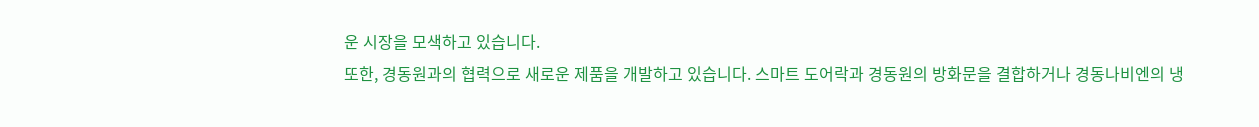운 시장을 모색하고 있습니다.
또한, 경동원과의 협력으로 새로운 제품을 개발하고 있습니다. 스마트 도어락과 경동원의 방화문을 결합하거나 경동나비엔의 냉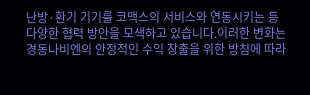난방·환기 기기를 코맥스의 서비스와 연동시키는 등 다양한 협력 방안을 모색하고 있습니다.이러한 변화는 경동나비엔의 안정적인 수익 창출을 위한 방침에 따라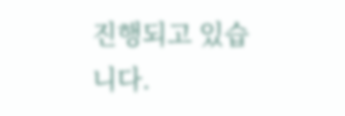진행되고 있습니다.